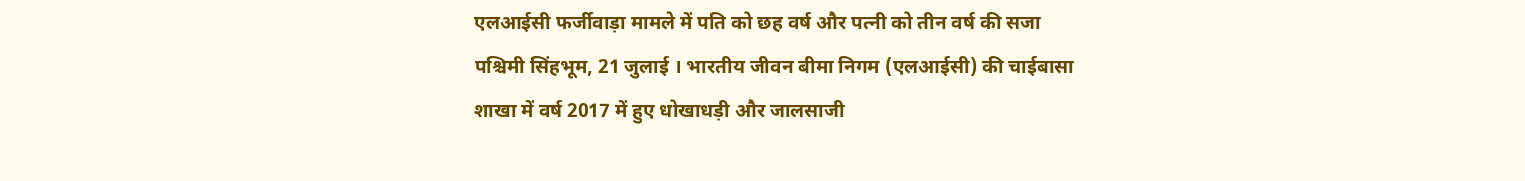एलआईसी फर्जीवाड़ा मामले में पति को छह वर्ष और पत्नी को तीन वर्ष की सजा
पश्चिमी सिंहभूम, 21 जुलाई । भारतीय जीवन बीमा निगम (एलआईसी) की चाईबासा शाखा में वर्ष 2017 में हुए धोखाधड़ी और जालसाजी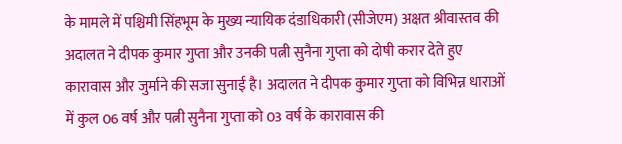के मामले में पश्चिमी सिंहभूम के मुख्य न्यायिक दंडाधिकारी (सीजेएम) अक्षत श्रीवास्तव की अदालत ने दीपक कुमार गुप्ता और उनकी पत्नी सुनैना गुप्ता को दोषी करार देते हुए कारावास और जुर्माने की सजा सुनाई है। अदालत ने दीपक कुमार गुप्ता को विभिन्न धाराओं में कुल 06 वर्ष और पत्नी सुनैना गुप्ता को 03 वर्ष के कारावास की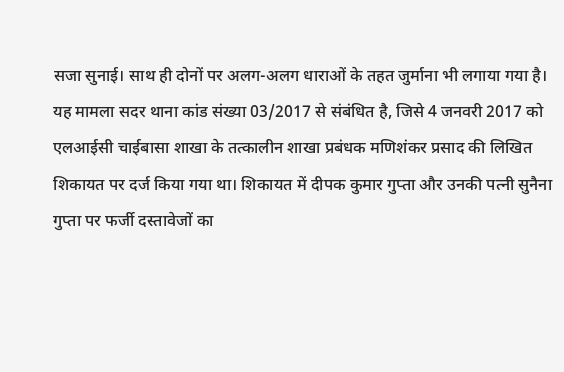सजा सुनाई। साथ ही दोनों पर अलग-अलग धाराओं के तहत जुर्माना भी लगाया गया है।
यह मामला सदर थाना कांड संख्या 03/2017 से संबंधित है, जिसे 4 जनवरी 2017 को एलआईसी चाईबासा शाखा के तत्कालीन शाखा प्रबंधक मणिशंकर प्रसाद की लिखित शिकायत पर दर्ज किया गया था। शिकायत में दीपक कुमार गुप्ता और उनकी पत्नी सुनैना गुप्ता पर फर्जी दस्तावेजों का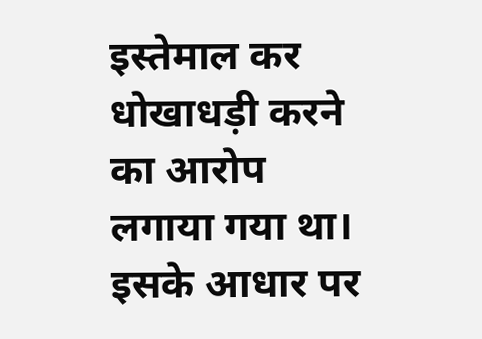इस्तेमाल कर धोखाधड़ी करने का आरोप लगाया गया था। इसके आधार पर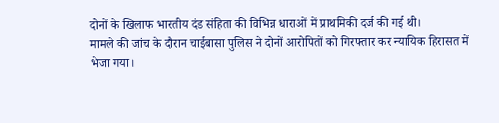दोनों के खिलाफ भारतीय दंड संहिता की विभिन्न धाराओं में प्राथमिकी दर्ज की गई थी।
मामले की जांच के दौरान चाईबासा पुलिस ने दोनों आरोपितों को गिरफ्तार कर न्यायिक हिरासत में भेजा गया।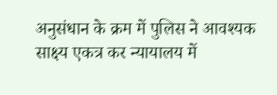अनुसंधान के क्रम में पुलिस ने आवश्यक साक्ष्य एकत्र कर न्यायालय में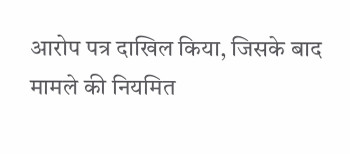आरोप पत्र दाखिल किया, जिसके बाद मामले की नियमित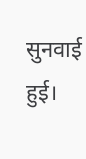सुनवाई हुई।